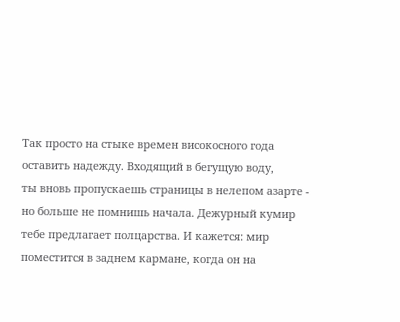Так просто на стыке времен високосного года
оставить надежду. Входящий в бегущую воду,
ты вновь пропускаешь страницы в нелепом азарте -
но больше не помнишь начала. Дежурный кумир
тебе предлагает полцарства. И кажется: мир
поместится в заднем кармане, когда он на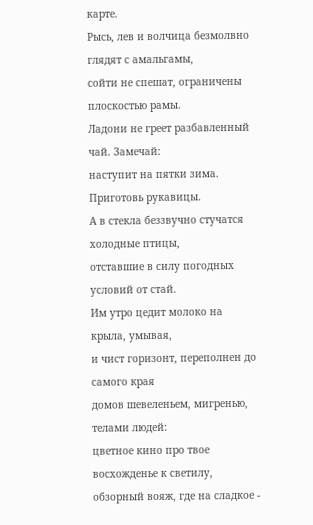карте.
Рысь, лев и волчица безмолвно глядят с амальгамы,
сойти не спешат, ограничены плоскостью рамы.
Ладони не греет разбавленный чай. Замечай:
наступит на пятки зима. Приготовь рукавицы.
А в стекла беззвучно стучатся холодные птицы,
отставшие в силу погодных условий от стай.
Им утро цедит молоко на крыла, умывая,
и чист горизонт, переполнен до самого края
домов шевеленьем, мигренью, телами людей:
цветное кино про твое восхожденье к светилу,
обзорный вояж, где на сладкое -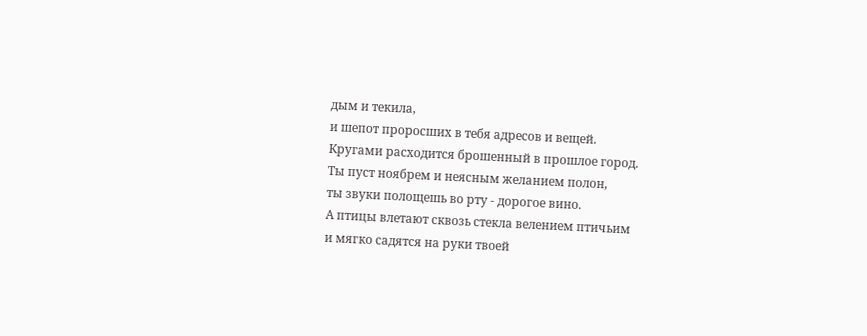дым и текила,
и шепот проросших в тебя адресов и вещей.
Кругами расходится брошенный в прошлое город.
Ты пуст ноябрем и неясным желанием полон,
ты звуки полощешь во рту - дорогое вино.
А птицы влетают сквозь стекла велением птичьим
и мягко садятся на руки твоей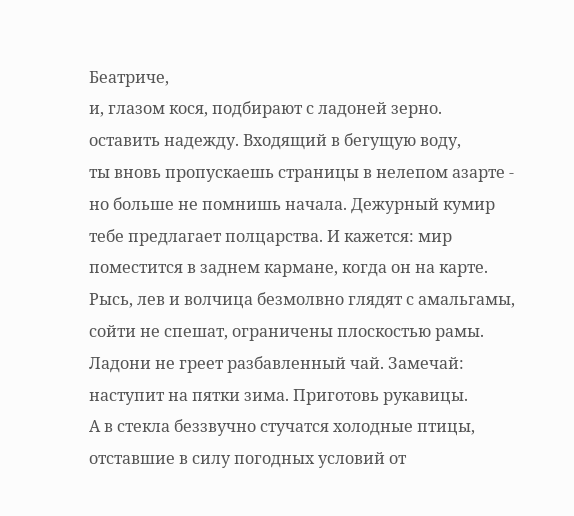Беатриче,
и, глазом кося, подбирают с ладоней зерно.
оставить надежду. Входящий в бегущую воду,
ты вновь пропускаешь страницы в нелепом азарте -
но больше не помнишь начала. Дежурный кумир
тебе предлагает полцарства. И кажется: мир
поместится в заднем кармане, когда он на карте.
Рысь, лев и волчица безмолвно глядят с амальгамы,
сойти не спешат, ограничены плоскостью рамы.
Ладони не греет разбавленный чай. Замечай:
наступит на пятки зима. Приготовь рукавицы.
А в стекла беззвучно стучатся холодные птицы,
отставшие в силу погодных условий от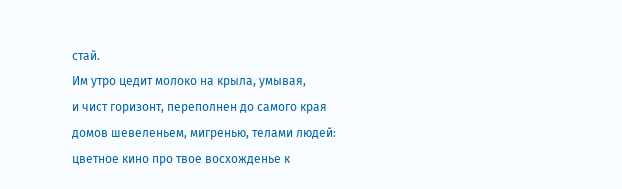стай.
Им утро цедит молоко на крыла, умывая,
и чист горизонт, переполнен до самого края
домов шевеленьем, мигренью, телами людей:
цветное кино про твое восхожденье к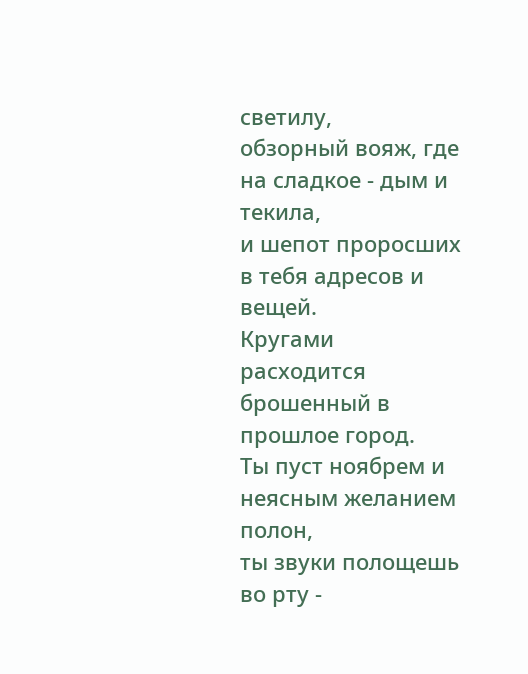светилу,
обзорный вояж, где на сладкое - дым и текила,
и шепот проросших в тебя адресов и вещей.
Кругами расходится брошенный в прошлое город.
Ты пуст ноябрем и неясным желанием полон,
ты звуки полощешь во рту -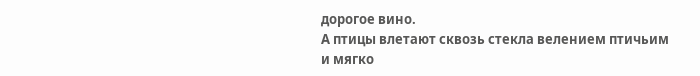дорогое вино.
А птицы влетают сквозь стекла велением птичьим
и мягко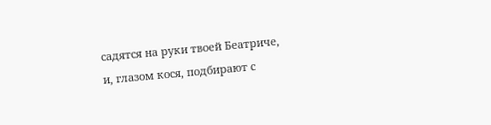садятся на руки твоей Беатриче,
и, глазом кося, подбирают с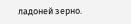ладоней зерно.